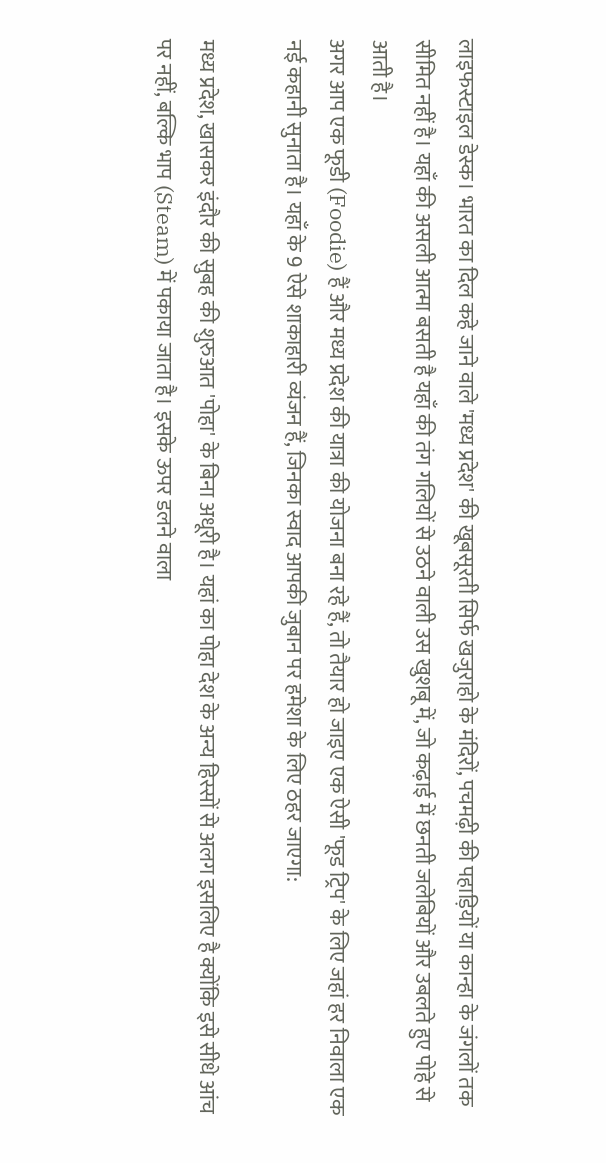लाइफस्टाइल डेस्क। भारत का दिल कहे जाने वाले 'मध्य प्रदेश' की खूबसूरती सिर्फ खजुराहो के मंदिरों, पचमढ़ी की पहाड़ियों या कान्हा के जंगलों तक सीमित नहीं है। यहाँ की असली आत्मा बसती है यहाँ की तंग गलियों से उठने वाली उस खुशबू में, जो कढ़ाई में छनती जलेबियों और उबलते हुए पोहे से आती है।
अगर आप एक फूडी (Foodie) हैं और मध्य प्रदेश की यात्रा की योजना बना रहे हैं, तो तैयार हो जाइए एक ऐसी 'फूड ट्रिप' के लिए जहां हर निवाला एक नई कहानी सुनाता है। यहाँ के 9 ऐसे शाकाहारी व्यंजन हैं, जिनका स्वाद आपकी जुबान पर हमेशा के लिए ठहर जाएगा:

मध्य प्रदेश, खासकर इंदौर की सुबह की शुरुआत 'पोहा' के बिना अधूरी है। यहां का पोहा देश के अन्य हिस्सों से अलग इसलिए है क्योंकि इसे सीधे आंच पर नहीं, बल्कि भाप (Steam) में पकाया जाता है। इसके ऊपर डलने वाला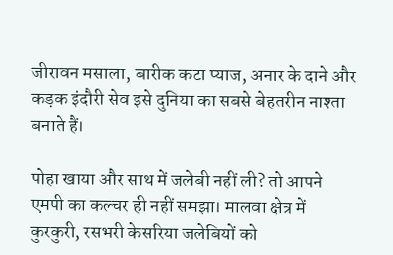जीरावन मसाला, बारीक कटा प्याज, अनार के दाने और कड़क इंदौरी सेव इसे दुनिया का सबसे बेहतरीन नाश्ता बनाते हैं।

पोहा खाया और साथ में जलेबी नहीं ली? तो आपने एमपी का कल्चर ही नहीं समझा। मालवा क्षेत्र में कुरकुरी, रसभरी केसरिया जलेबियों को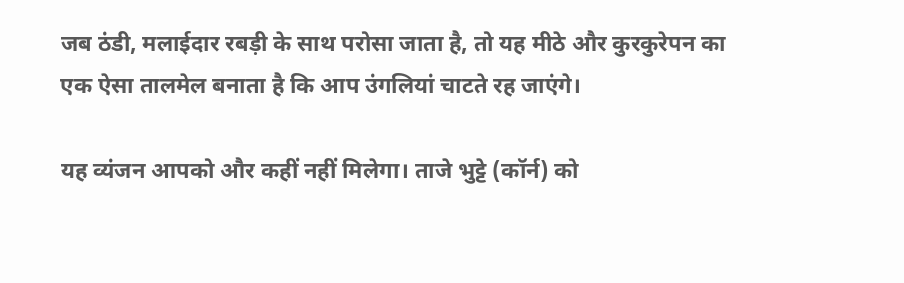जब ठंडी, मलाईदार रबड़ी के साथ परोसा जाता है, तो यह मीठे और कुरकुरेपन का एक ऐसा तालमेल बनाता है कि आप उंगलियां चाटते रह जाएंगे।

यह व्यंजन आपको और कहीं नहीं मिलेगा। ताजे भुट्टे (कॉर्न) को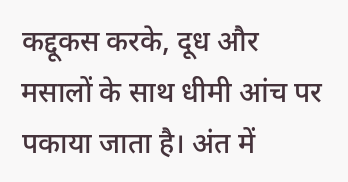कद्दूकस करके, दूध और मसालों के साथ धीमी आंच पर पकाया जाता है। अंत में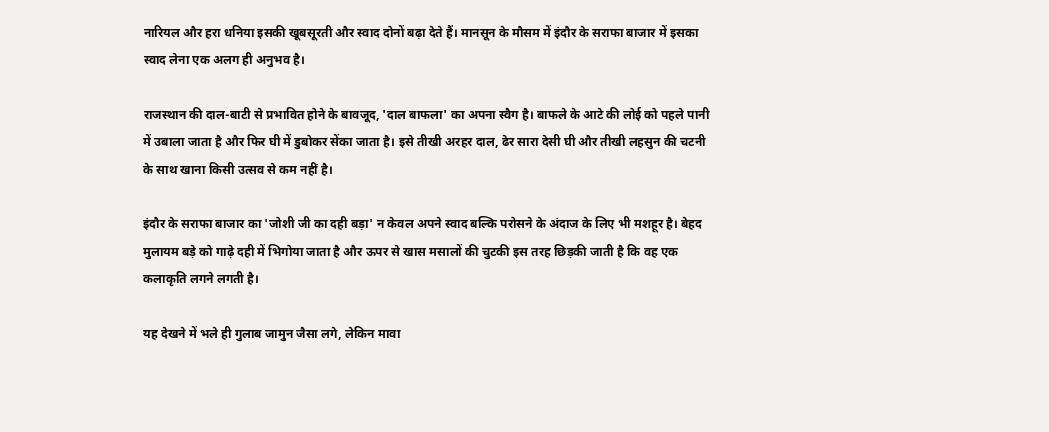नारियल और हरा धनिया इसकी खूबसूरती और स्वाद दोनों बढ़ा देते हैं। मानसून के मौसम में इंदौर के सराफा बाजार में इसका स्वाद लेना एक अलग ही अनुभव है।

राजस्थान की दाल-बाटी से प्रभावित होने के बावजूद, 'दाल बाफला' का अपना स्वैग है। बाफले के आटे की लोई को पहले पानी में उबाला जाता है और फिर घी में डुबोकर सेंका जाता है। इसे तीखी अरहर दाल, ढेर सारा देसी घी और तीखी लहसुन की चटनी के साथ खाना किसी उत्सव से कम नहीं है।

इंदौर के सराफा बाजार का 'जोशी जी का दही बड़ा' न केवल अपने स्वाद बल्कि परोसने के अंदाज के लिए भी मशहूर है। बेहद मुलायम बड़े को गाढ़े दही में भिगोया जाता है और ऊपर से खास मसालों की चुटकी इस तरह छिड़की जाती है कि वह एक कलाकृति लगने लगती है।

यह देखने में भले ही गुलाब जामुन जैसा लगे, लेकिन मावा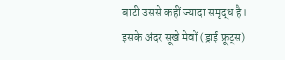बाटी उससे कहीं ज्यादा समृद्ध है। इसके अंदर सूखे मेवों (ड्राई फ्रूट्स)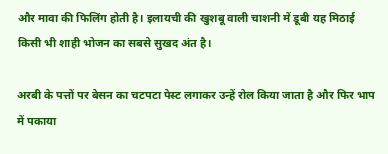और मावा की फिलिंग होती है। इलायची की खुशबू वाली चाशनी में डूबी यह मिठाई किसी भी शाही भोजन का सबसे सुखद अंत है।

अरबी के पत्तों पर बेसन का चटपटा पेस्ट लगाकर उन्हें रोल किया जाता है और फिर भाप में पकाया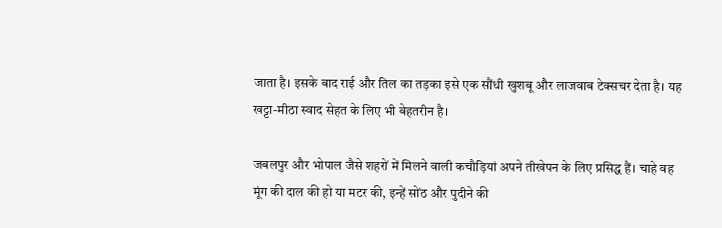जाता है। इसके बाद राई और तिल का तड़का इसे एक सौंधी खुशबू और लाजवाब टेक्सचर देता है। यह खट्टा-मीठा स्वाद सेहत के लिए भी बेहतरीन है।

जबलपुर और भोपाल जैसे शहरों में मिलने वाली कचौड़ियां अपने तीखेपन के लिए प्रसिद्ध हैं। चाहे वह मूंग की दाल की हो या मटर की, इन्हें सोंठ और पुदीने की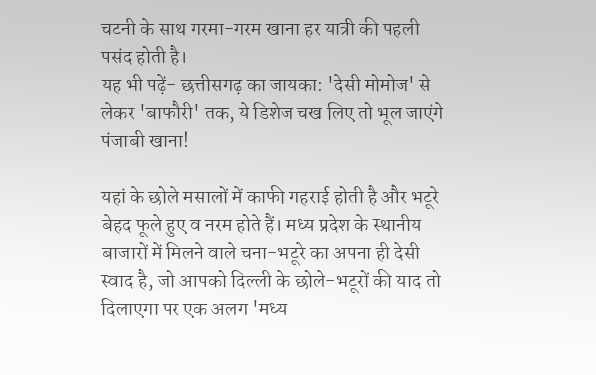चटनी के साथ गरमा-गरम खाना हर यात्री की पहली पसंद होती है।
यह भी पढ़ें- छत्तीसगढ़ का जायका: 'देसी मोमोज' से लेकर 'बाफौरी' तक, ये डिशेज चख लिए तो भूल जाएंगे पंजाबी खाना!

यहां के छोले मसालों में काफी गहराई होती है और भटूरे बेहद फूले हुए व नरम होते हैं। मध्य प्रदेश के स्थानीय बाजारों में मिलने वाले चना-भटूरे का अपना ही देसी स्वाद है, जो आपको दिल्ली के छोले-भटूरों की याद तो दिलाएगा पर एक अलग 'मध्य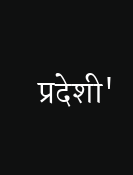प्रदेशी'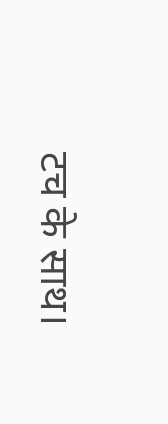टच के साथ।